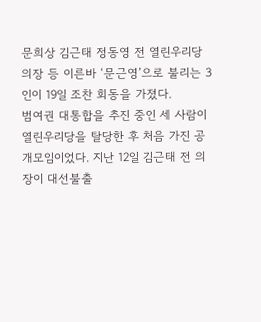문희상 김근태 정동영 전 열린우리당 의장 등 이른바 ‘문근영’으로 불리는 3인이 19일 조찬 회동을 가졌다.
범여권 대통합을 추진 중인 세 사람이 열린우리당을 탈당한 후 처음 가진 공개모임이었다. 지난 12일 김근태 전 의장이 대선불출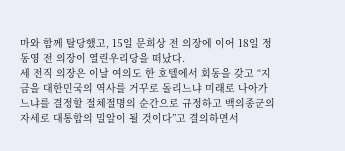마와 함께 탈당했고, 15일 문희상 전 의장에 이어 18일 정동영 전 의장이 열린우리당을 떠났다.
세 전직 의장은 이날 여의도 한 호텔에서 회동을 갖고 “지금을 대한민국의 역사를 거꾸로 돌리느냐 미래로 나아가느냐를 결정할 절체절명의 순간으로 규정하고 백의종군의 자세로 대통합의 밀알이 될 것이다”고 결의하면서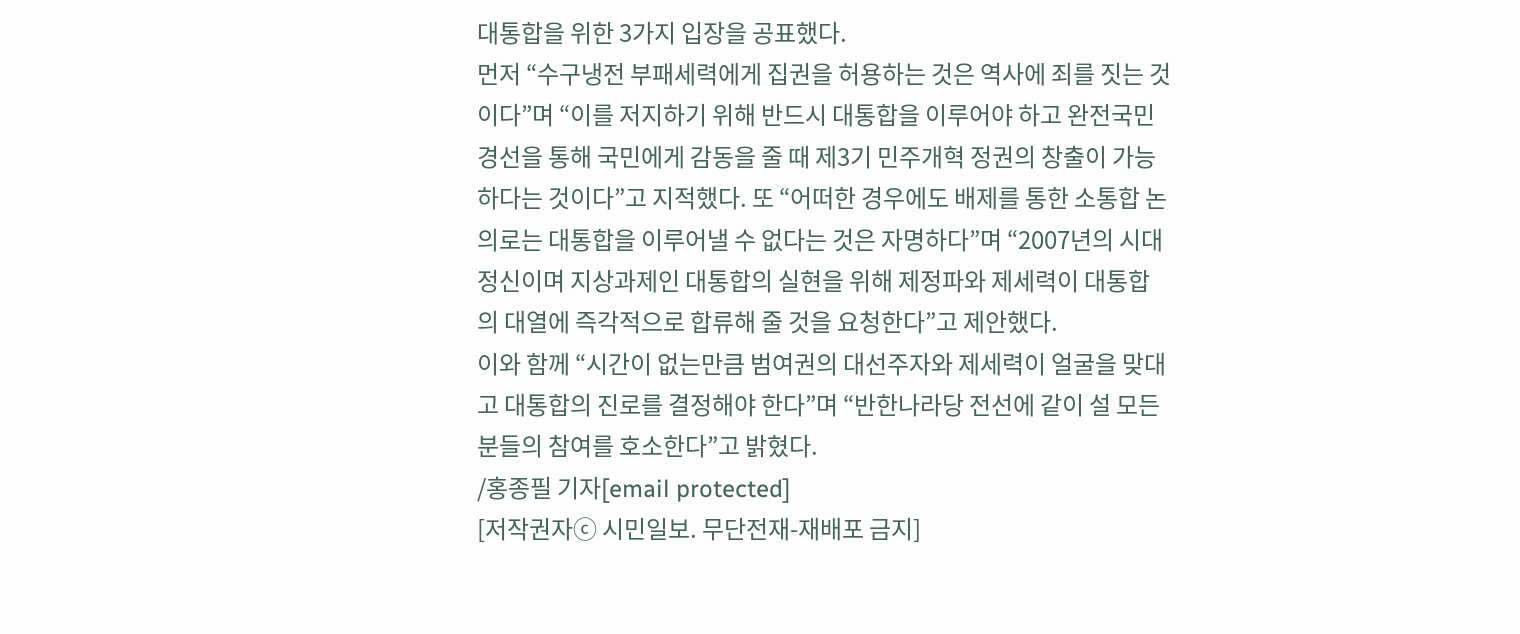대통합을 위한 3가지 입장을 공표했다.
먼저 “수구냉전 부패세력에게 집권을 허용하는 것은 역사에 죄를 짓는 것이다”며 “이를 저지하기 위해 반드시 대통합을 이루어야 하고 완전국민경선을 통해 국민에게 감동을 줄 때 제3기 민주개혁 정권의 창출이 가능하다는 것이다”고 지적했다. 또 “어떠한 경우에도 배제를 통한 소통합 논의로는 대통합을 이루어낼 수 없다는 것은 자명하다”며 “2007년의 시대정신이며 지상과제인 대통합의 실현을 위해 제정파와 제세력이 대통합의 대열에 즉각적으로 합류해 줄 것을 요청한다”고 제안했다.
이와 함께 “시간이 없는만큼 범여권의 대선주자와 제세력이 얼굴을 맞대고 대통합의 진로를 결정해야 한다”며 “반한나라당 전선에 같이 설 모든 분들의 참여를 호소한다”고 밝혔다.
/홍종필 기자[email protected]
[저작권자ⓒ 시민일보. 무단전재-재배포 금지]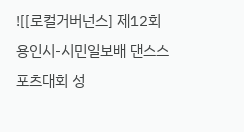![[로컬거버넌스] 제12회 용인시-시민일보배 댄스스포츠대회 성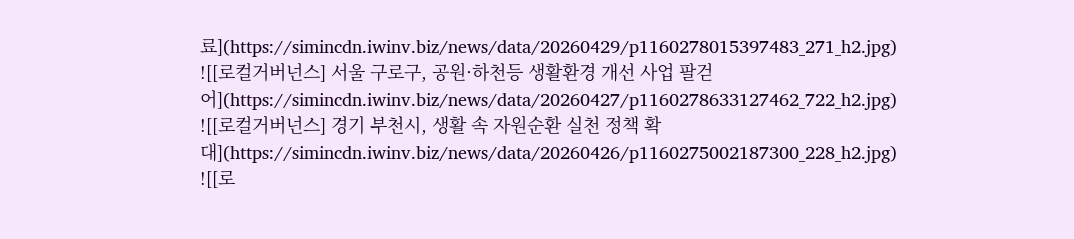료](https://simincdn.iwinv.biz/news/data/20260429/p1160278015397483_271_h2.jpg)
![[로컬거버넌스] 서울 구로구, 공원·하천등 생활환경 개선 사업 팔걷어](https://simincdn.iwinv.biz/news/data/20260427/p1160278633127462_722_h2.jpg)
![[로컬거버넌스] 경기 부천시, 생활 속 자원순환 실천 정책 확대](https://simincdn.iwinv.biz/news/data/20260426/p1160275002187300_228_h2.jpg)
![[로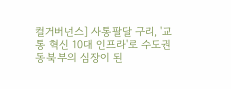컬거버넌스] 사통팔달 구리, '교통 혁신 10대 인프라'로 수도권 동북부의 심장이 된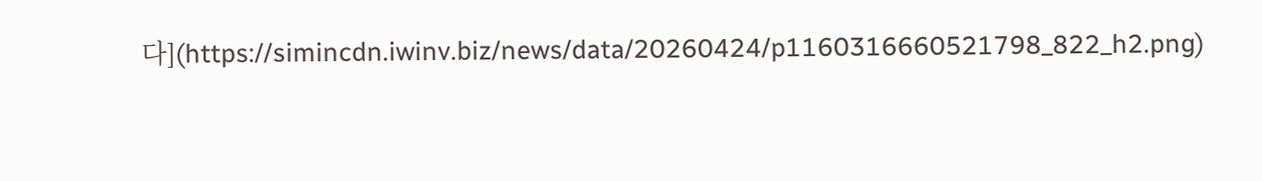다](https://simincdn.iwinv.biz/news/data/20260424/p1160316660521798_822_h2.png)